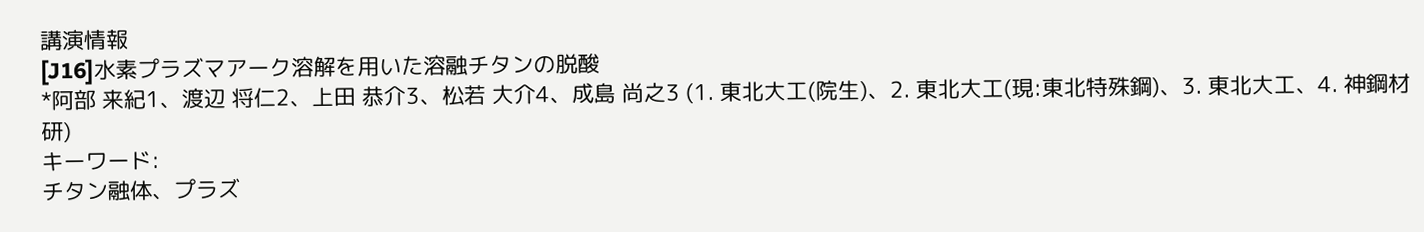講演情報
[J16]水素プラズマアーク溶解を用いた溶融チタンの脱酸
*阿部 来紀1、渡辺 将仁2、上田 恭介3、松若 大介4、成島 尚之3 (1. 東北大工(院生)、2. 東北大工(現:東北特殊鋼)、3. 東北大工、4. 神鋼材研)
キーワード:
チタン融体、プラズ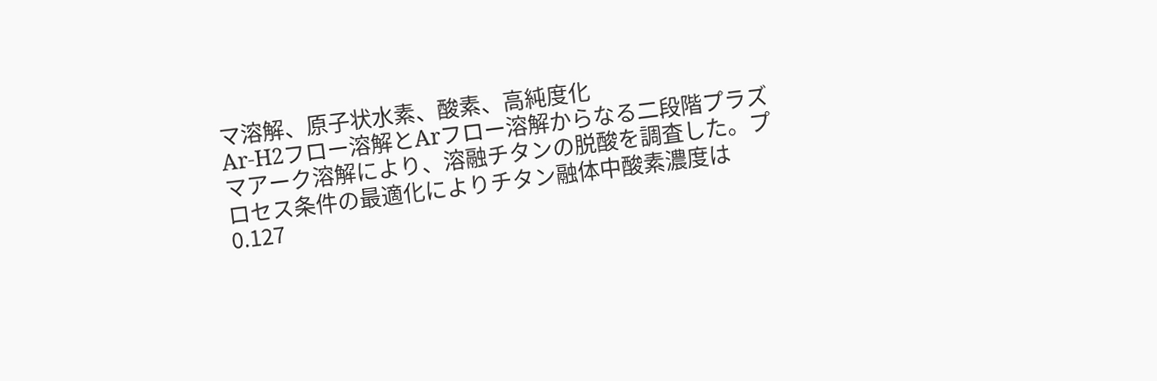マ溶解、原子状水素、酸素、高純度化
Ar-H2フロー溶解とArフロー溶解からなる二段階プラズマアーク溶解により、溶融チタンの脱酸を調査した。プロセス条件の最適化によりチタン融体中酸素濃度は0.127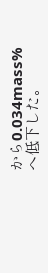から0.034mass%へ低下した。